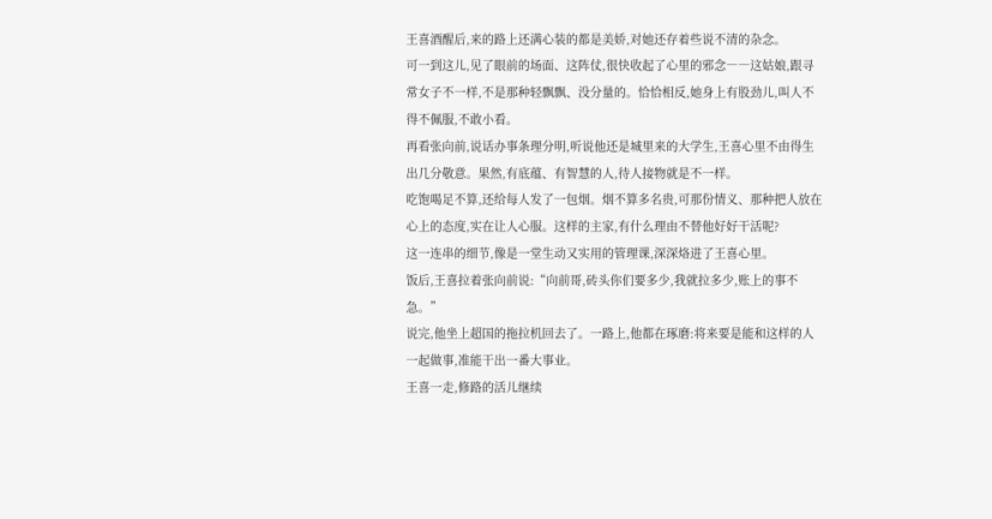王喜酒醒后,来的路上还满心装的都是美娇,对她还存着些说不清的杂念。
可一到这儿,见了眼前的场面、这阵仗,很快收起了心里的邪念――这姑娘,跟寻常女子不一样,不是那种轻飘飘、没分量的。恰恰相反,她身上有股劲儿,叫人不得不佩服,不敢小看。
再看张向前,说话办事条理分明,听说他还是城里来的大学生,王喜心里不由得生出几分敬意。果然,有底蕴、有智慧的人,待人接物就是不一样。
吃饱喝足不算,还给每人发了一包烟。烟不算多名贵,可那份情义、那种把人放在心上的态度,实在让人心服。这样的主家,有什么理由不替他好好干活呢?
这一连串的细节,像是一堂生动又实用的管理课,深深烙进了王喜心里。
饭后,王喜拉着张向前说:“向前哥,砖头你们要多少,我就拉多少,账上的事不急。”
说完,他坐上超国的拖拉机回去了。一路上,他都在琢磨:将来要是能和这样的人一起做事,准能干出一番大事业。
王喜一走,修路的活儿继续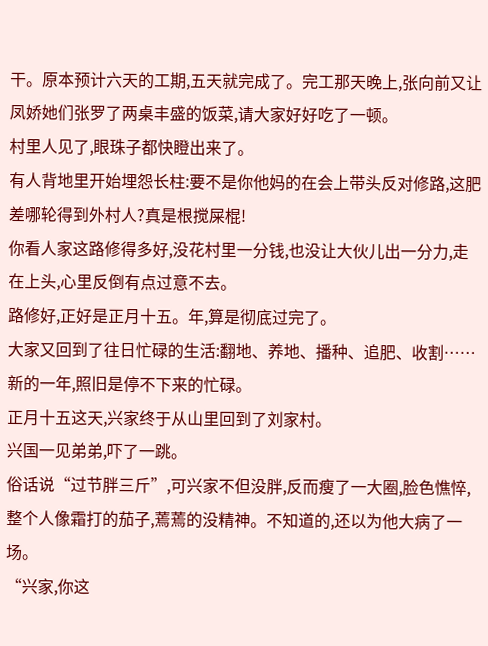干。原本预计六天的工期,五天就完成了。完工那天晚上,张向前又让凤娇她们张罗了两桌丰盛的饭菜,请大家好好吃了一顿。
村里人见了,眼珠子都快瞪出来了。
有人背地里开始埋怨长柱:要不是你他妈的在会上带头反对修路,这肥差哪轮得到外村人?真是根搅屎棍!
你看人家这路修得多好,没花村里一分钱,也没让大伙儿出一分力,走在上头,心里反倒有点过意不去。
路修好,正好是正月十五。年,算是彻底过完了。
大家又回到了往日忙碌的生活:翻地、养地、播种、追肥、收割……新的一年,照旧是停不下来的忙碌。
正月十五这天,兴家终于从山里回到了刘家村。
兴国一见弟弟,吓了一跳。
俗话说“过节胖三斤”,可兴家不但没胖,反而瘦了一大圈,脸色憔悴,整个人像霜打的茄子,蔫蔫的没精神。不知道的,还以为他大病了一场。
“兴家,你这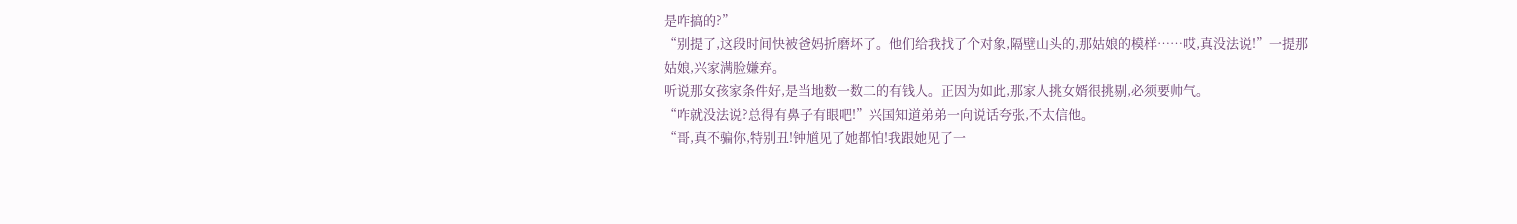是咋搞的?”
“别提了,这段时间快被爸妈折磨坏了。他们给我找了个对象,隔壁山头的,那姑娘的模样……哎,真没法说!”一提那姑娘,兴家满脸嫌弃。
听说那女孩家条件好,是当地数一数二的有钱人。正因为如此,那家人挑女婿很挑剔,必须要帅气。
“咋就没法说?总得有鼻子有眼吧!”兴国知道弟弟一向说话夸张,不太信他。
“哥,真不骗你,特别丑!钟馗见了她都怕!我跟她见了一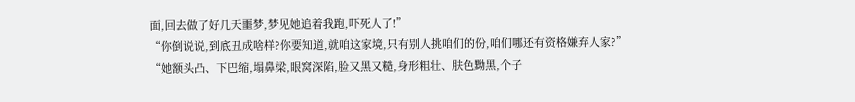面,回去做了好几天噩梦,梦见她追着我跑,吓死人了!”
“你倒说说,到底丑成啥样?你要知道,就咱这家境,只有别人挑咱们的份,咱们哪还有资格嫌弃人家?”
“她额头凸、下巴缩,塌鼻梁,眼窝深陷,脸又黑又糙,身形粗壮、肤色黝黑,个子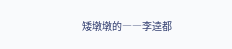矮墩墩的――李逵都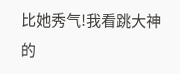比她秀气!我看跳大神的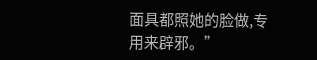面具都照她的脸做,专用来辟邪。”